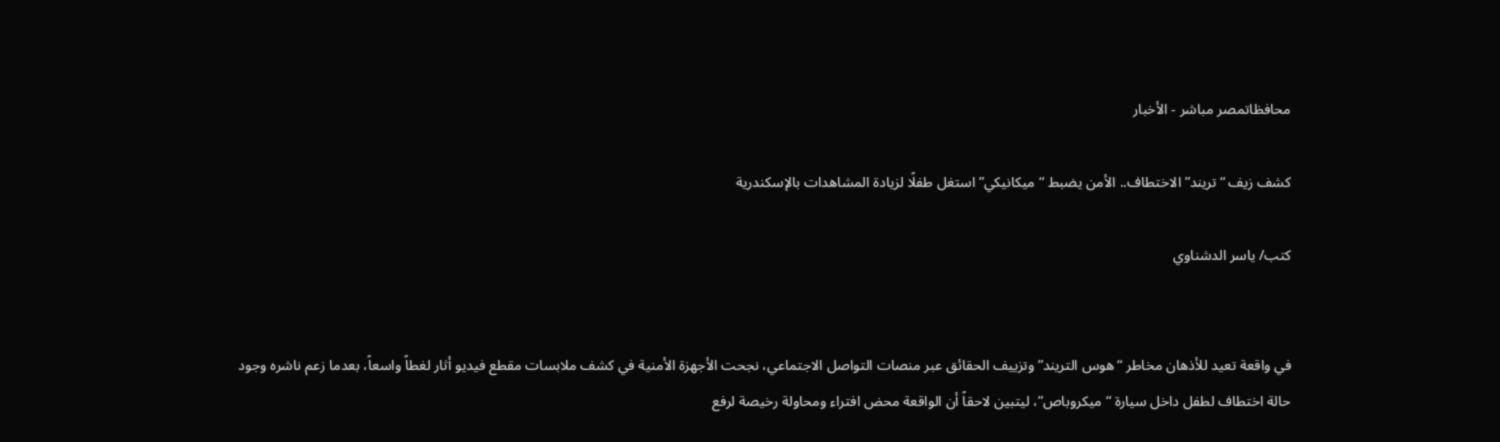محافظاتمصر مباشر - الأخبار

كشف زيف “تريند” الاختطاف.. الأمن يضبط “ميكانيكي” استغل طفلًا لزيادة المشاهدات بالإسكندرية

كتب/ ياسر الدشناوي


في واقعة تعيد للأذهان مخاطر “هوس التريند” وتزييف الحقائق عبر منصات التواصل الاجتماعي، نجحت الأجهزة الأمنية في كشف ملابسات مقطع فيديو أثار لغطاً واسعاً، بعدما زعم ناشره وجود حالة اختطاف لطفل داخل سيارة “ميكروباص”، ليتبين لاحقاً أن الواقعة محض افتراء ومحاولة رخيصة لرفع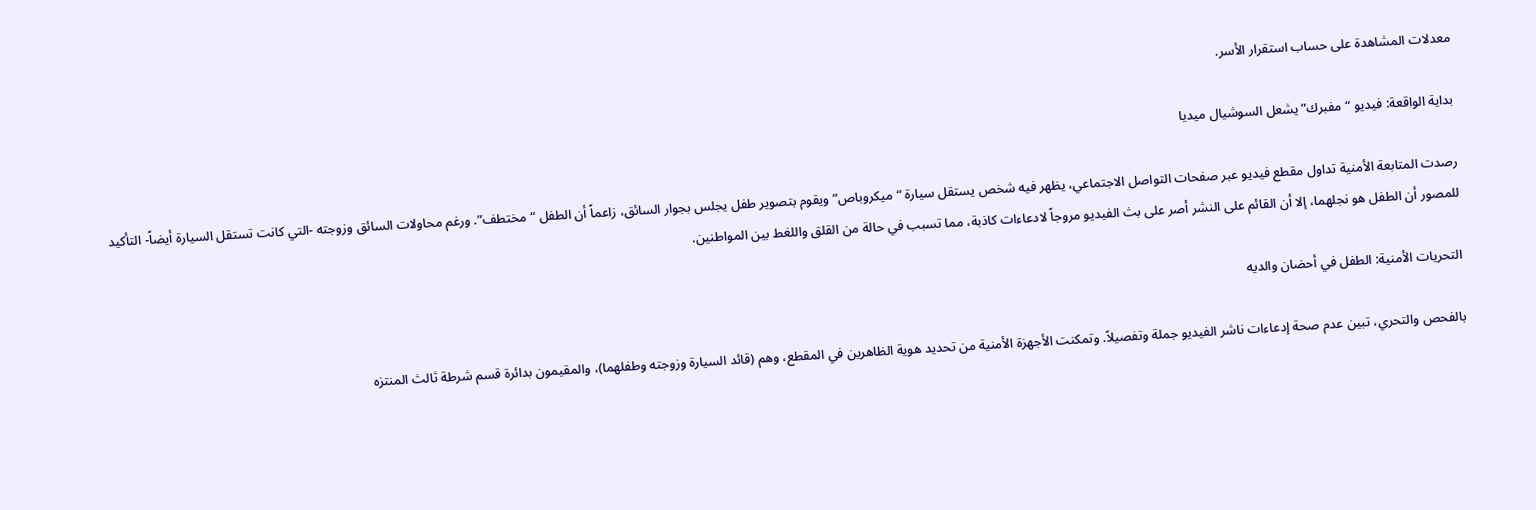معدلات المشاهدة على حساب استقرار الأسر.

بداية الواقعة: فيديو “مفبرك” يشعل السوشيال ميديا

رصدت المتابعة الأمنية تداول مقطع فيديو عبر صفحات التواصل الاجتماعي، يظهر فيه شخص يستقل سيارة “ميكروباص” ويقوم بتصوير طفل يجلس بجوار السائق، زاعماً أن الطفل “مختطف”. ورغم محاولات السائق وزوجته -التي كانت تستقل السيارة أيضاً- التأكيد للمصور أن الطفل هو نجلهما، إلا أن القائم على النشر أصر على بث الفيديو مروجاً لادعاءات كاذبة، مما تسبب في حالة من القلق واللغط بين المواطنين.

التحريات الأمنية: الطفل في أحضان والديه

بالفحص والتحري، تبين عدم صحة إدعاءات ناشر الفيديو جملة وتفصيلاً. وتمكنت الأجهزة الأمنية من تحديد هوية الظاهرين في المقطع، وهم (قائد السيارة وزوجته وطفلهما)، والمقيمون بدائرة قسم شرطة ثالث المنتزه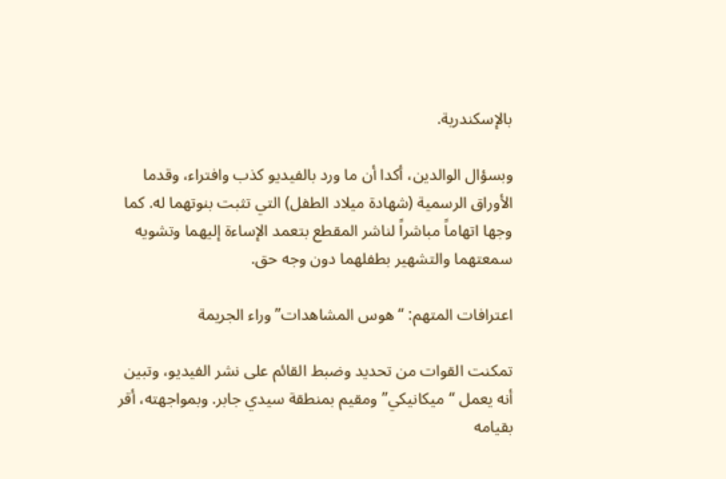بالإسكندرية.

وبسؤال الوالدين، أكدا أن ما ورد بالفيديو كذب وافتراء، وقدما الأوراق الرسمية (شهادة ميلاد الطفل) التي تثبت بنوتهما له. كما وجها اتهاماً مباشراً لناشر المقطع بتعمد الإساءة إليهما وتشويه سمعتهما والتشهير بطفلهما دون وجه حق.

اعترافات المتهم: “هوس المشاهدات” وراء الجريمة

تمكنت القوات من تحديد وضبط القائم على نشر الفيديو، وتبين أنه يعمل “ميكانيكي” ومقيم بمنطقة سيدي جابر. وبمواجهته، أقر بقيامه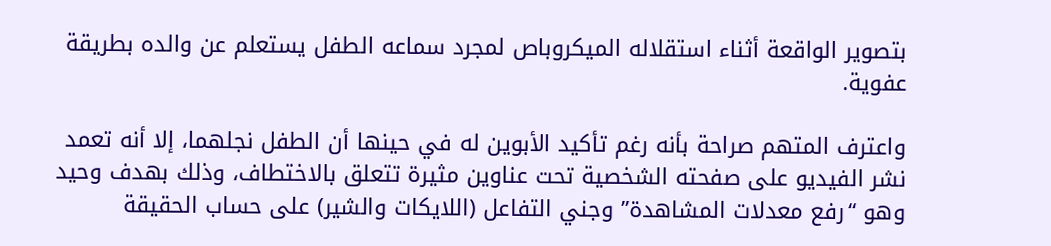بتصوير الواقعة أثناء استقلاله الميكروباص لمجرد سماعه الطفل يستعلم عن والده بطريقة عفوية.

واعترف المتهم صراحة بأنه رغم تأكيد الأبوين له في حينها أن الطفل نجلهما، إلا أنه تعمد نشر الفيديو على صفحته الشخصية تحت عناوين مثيرة تتعلق بالاختطاف، وذلك بهدف وحيد وهو “رفع معدلات المشاهدة” وجني التفاعل (اللايكات والشير) على حساب الحقيقة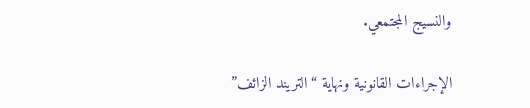والنسيج المجتمعي.

الإجراءات القانونية ونهاية “التريند الزائف”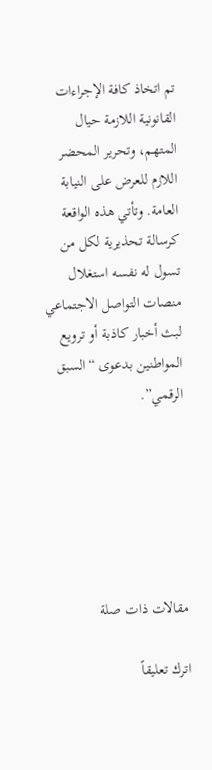تم اتخاذ كافة الإجراءات القانونية اللازمة حيال المتهم، وتحرير المحضر اللازم للعرض على النيابة العامة. وتأتي هذه الواقعة كرسالة تحذيرية لكل من تسول له نفسه استغلال منصات التواصل الاجتماعي لبث أخبار كاذبة أو ترويع المواطنين بدعوى “السبق الرقمي”.






مقالات ذات صلة

اترك تعليقاً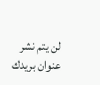لن يتم نشر عنوان بريدك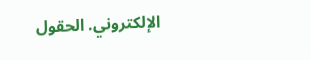الإلكتروني. الحقول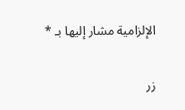الإلزامية مشار إليها بـ *

زر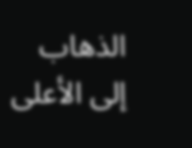الذهاب إلى الأعلى